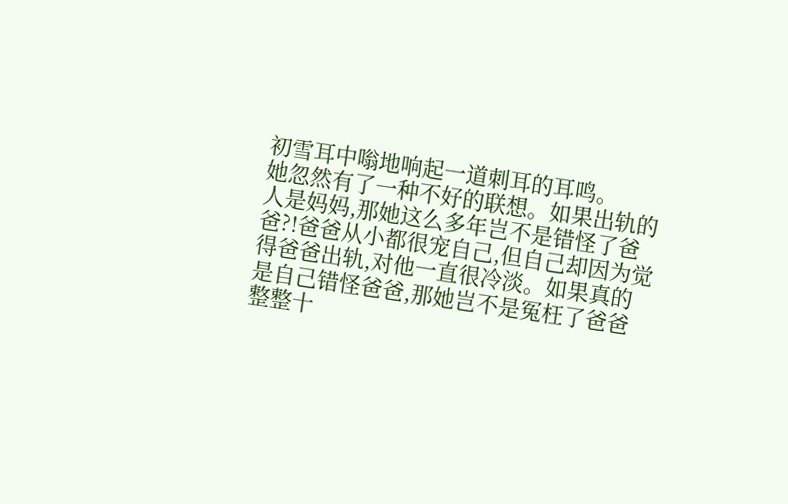初雪耳中嗡地响起一道刺耳的耳鸣。
她忽然有了一种不好的联想。如果出轨的人是妈妈,那她这么多年岂不是错怪了爸爸?!爸爸从小都很宠自己,但自己却因为觉得爸爸出轨,对他一直很冷淡。如果真的是自己错怪爸爸,那她岂不是冤枉了爸爸整整十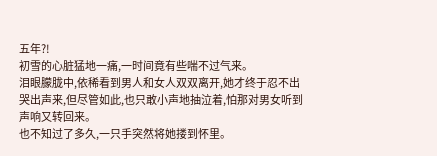五年?!
初雪的心脏猛地一痛,一时间竟有些喘不过气来。
泪眼朦胧中,依稀看到男人和女人双双离开,她才终于忍不出哭出声来,但尽管如此,也只敢小声地抽泣着,怕那对男女听到声响又转回来。
也不知过了多久,一只手突然将她搂到怀里。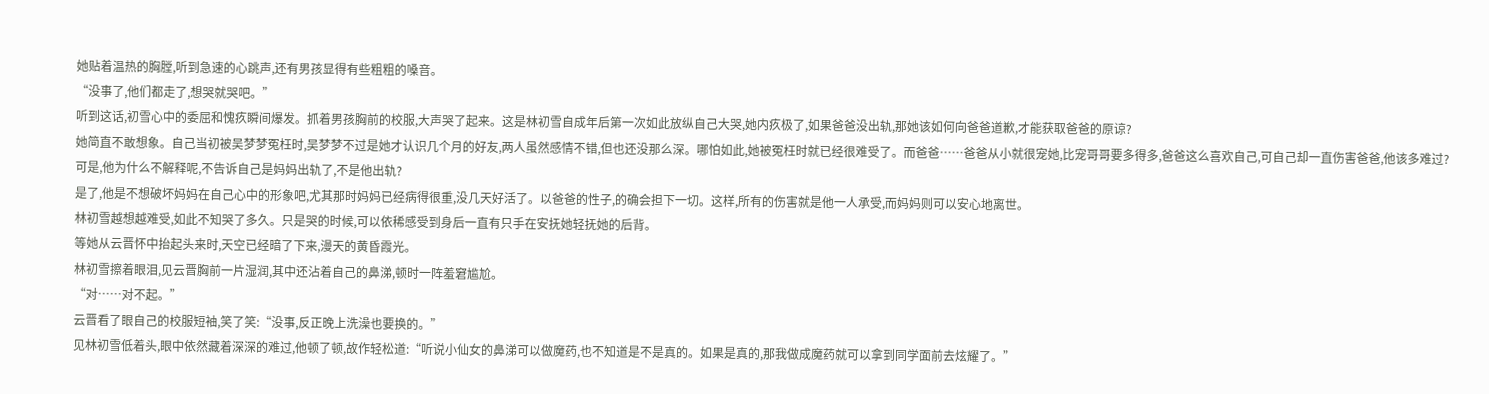她贴着温热的胸膛,听到急速的心跳声,还有男孩显得有些粗粗的嗓音。
“没事了,他们都走了,想哭就哭吧。”
听到这话,初雪心中的委屈和愧疚瞬间爆发。抓着男孩胸前的校服,大声哭了起来。这是林初雪自成年后第一次如此放纵自己大哭,她内疚极了,如果爸爸没出轨,那她该如何向爸爸道歉,才能获取爸爸的原谅?
她简直不敢想象。自己当初被吴梦梦冤枉时,吴梦梦不过是她才认识几个月的好友,两人虽然感情不错,但也还没那么深。哪怕如此,她被冤枉时就已经很难受了。而爸爸……爸爸从小就很宠她,比宠哥哥要多得多,爸爸这么喜欢自己,可自己却一直伤害爸爸,他该多难过?
可是,他为什么不解释呢,不告诉自己是妈妈出轨了,不是他出轨?
是了,他是不想破坏妈妈在自己心中的形象吧,尤其那时妈妈已经病得很重,没几天好活了。以爸爸的性子,的确会担下一切。这样,所有的伤害就是他一人承受,而妈妈则可以安心地离世。
林初雪越想越难受,如此不知哭了多久。只是哭的时候,可以依稀感受到身后一直有只手在安抚她轻抚她的后背。
等她从云晋怀中抬起头来时,天空已经暗了下来,漫天的黄昏霞光。
林初雪擦着眼泪,见云晋胸前一片湿润,其中还沾着自己的鼻涕,顿时一阵羞窘尴尬。
“对……对不起。”
云晋看了眼自己的校服短袖,笑了笑:“没事,反正晚上洗澡也要换的。”
见林初雪低着头,眼中依然藏着深深的难过,他顿了顿,故作轻松道:“听说小仙女的鼻涕可以做魔药,也不知道是不是真的。如果是真的,那我做成魔药就可以拿到同学面前去炫耀了。”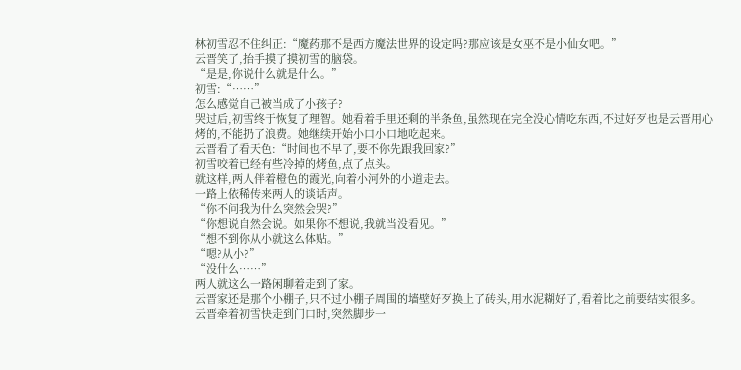林初雪忍不住纠正:“魔药那不是西方魔法世界的设定吗?那应该是女巫不是小仙女吧。”
云晋笑了,抬手摸了摸初雪的脑袋。
“是是,你说什么就是什么。”
初雪:“……”
怎么感觉自己被当成了小孩子?
哭过后,初雪终于恢复了理智。她看着手里还剩的半条鱼,虽然现在完全没心情吃东西,不过好歹也是云晋用心烤的,不能扔了浪费。她继续开始小口小口地吃起来。
云晋看了看天色:“时间也不早了,要不你先跟我回家?”
初雪咬着已经有些冷掉的烤鱼,点了点头。
就这样,两人伴着橙色的霞光,向着小河外的小道走去。
一路上依稀传来两人的谈话声。
“你不问我为什么突然会哭?”
“你想说自然会说。如果你不想说,我就当没看见。”
“想不到你从小就这么体贴。”
“嗯?从小?”
“没什么……”
两人就这么一路闲聊着走到了家。
云晋家还是那个小棚子,只不过小棚子周围的墙壁好歹换上了砖头,用水泥糊好了,看着比之前要结实很多。
云晋牵着初雪快走到门口时,突然脚步一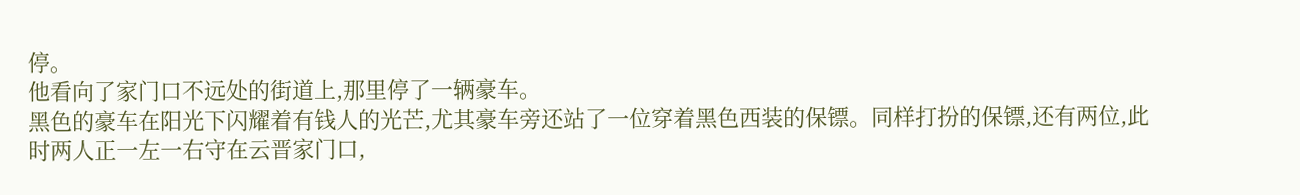停。
他看向了家门口不远处的街道上,那里停了一辆豪车。
黑色的豪车在阳光下闪耀着有钱人的光芒,尤其豪车旁还站了一位穿着黑色西装的保镖。同样打扮的保镖,还有两位,此时两人正一左一右守在云晋家门口,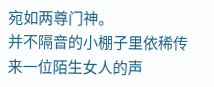宛如两尊门神。
并不隔音的小棚子里依稀传来一位陌生女人的声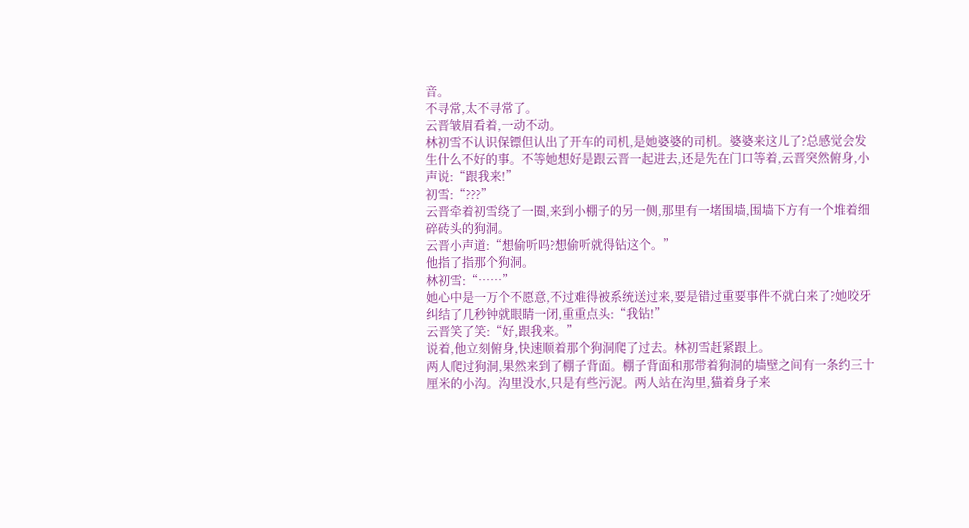音。
不寻常,太不寻常了。
云晋皱眉看着,一动不动。
林初雪不认识保镖但认出了开车的司机,是她婆婆的司机。婆婆来这儿了?总感觉会发生什么不好的事。不等她想好是跟云晋一起进去,还是先在门口等着,云晋突然俯身,小声说:“跟我来!”
初雪:“???”
云晋牵着初雪绕了一圈,来到小棚子的另一侧,那里有一堵围墙,围墙下方有一个堆着细碎砖头的狗洞。
云晋小声道:“想偷听吗?想偷听就得钻这个。”
他指了指那个狗洞。
林初雪:“……”
她心中是一万个不愿意,不过难得被系统送过来,要是错过重要事件不就白来了?她咬牙纠结了几秒钟就眼睛一闭,重重点头:“我钻!”
云晋笑了笑:“好,跟我来。”
说着,他立刻俯身,快速顺着那个狗洞爬了过去。林初雪赶紧跟上。
两人爬过狗洞,果然来到了棚子背面。棚子背面和那带着狗洞的墙壁之间有一条约三十厘米的小沟。沟里没水,只是有些污泥。两人站在沟里,猫着身子来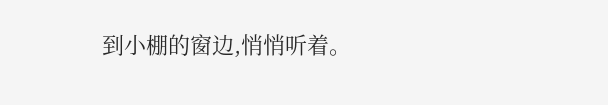到小棚的窗边,悄悄听着。